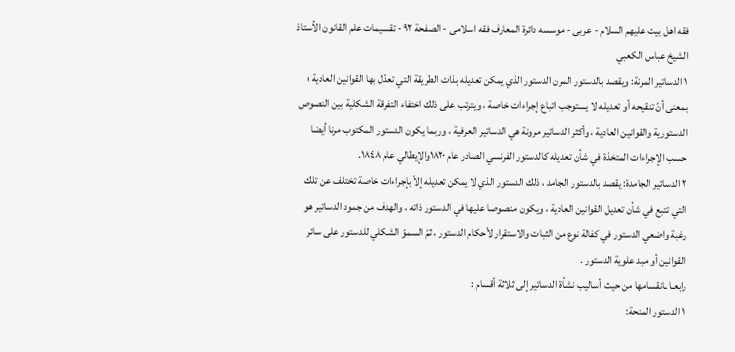فقه اهل بیت علیهم السلام - عربی - موسسه دائرة المعارف فقه اسلامی - الصفحة ٩٢ - تقسيمات علم القانون الاُستاذ الشيخ عباس الكعبي
١ الدساتير المرنة: ويقصد بالدستور المرن الدستور الذي يمكن تعديله بذات الطريقة التي تعدّل بها القوانين العادية ؛ بمعنى أنّ تنقيحه أو تعديله لا يستوجب اتباع إجراءات خاصة ، ويترتب على ذلك اختفاء التفرقة الشكلية بين النصوص الدستورية والقوانين العادية ، وأكثر الدساتير مرونة هي الدساتير العرفية ، وربما يكون الدستور المكتوب مرنا أيضا حسب الإجراءات المتخذة في شأن تعديله كالدستور الفرنسي الصادر عام ١٨٢٠والإيطالي عام ١٨٤٨.
٢ الدساتير الجامدة: يقصد بالدستور الجامد ، ذلك الدستور الذي لا يمكن تعديله إلاّ بإجراءات خاصة تختلف عن تلك التي تتبع في شأن تعديل القوانين العادية ، ويكون منصوصا عليها في الدستور ذاته ، والهدف من جمود الدساتير هو رغبة واضعي الدستور في كفالة نوع من الثبات والاستقرار لأحكام الدستور ، ثمّ السموّ الشكلي للدستور على سائر القوانين أو مبد علوية الدستور .
رابعـا ـانقسامها من حيث أساليب نشأة الدساتير إلى ثلاثة أقسام :
١ الدستور المنحة: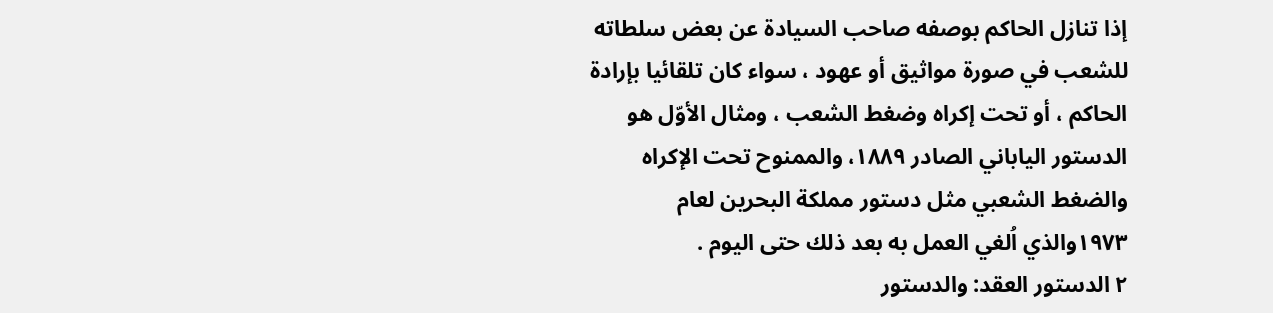إذا تنازل الحاكم بوصفه صاحب السيادة عن بعض سلطاته للشعب في صورة مواثيق أو عهود ، سواء كان تلقائيا بإرادة الحاكم ، أو تحت إكراه وضغط الشعب ، ومثال الأوّل هو الدستور الياباني الصادر ١٨٨٩، والممنوح تحت الإكراه والضغط الشعبي مثل دستور مملكة البحرين لعام ١٩٧٣والذي اُلغي العمل به بعد ذلك حتى اليوم .
٢ الدستور العقد: والدستور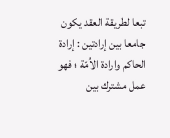تبعا لطريقة العقد يكون جامعا بين إرادتين : إرادة الحاكم وارادة الاُمّة ؛ فهو عمل مشترك بين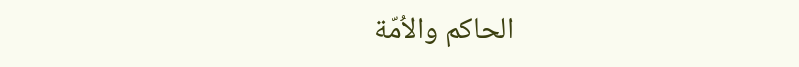الحاكم والاُمّة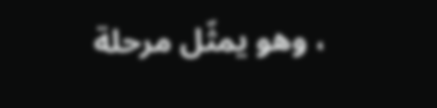، وهو يمثّل مرحلة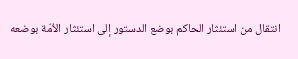انتقال من استئثار الحاكم بوضع الدستور إلى استئثار الاُمّة بوضعه